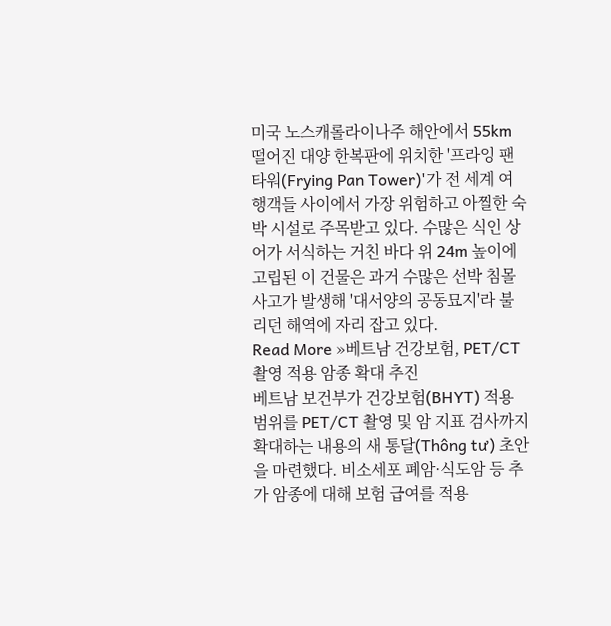미국 노스캐롤라이나주 해안에서 55km 떨어진 대양 한복판에 위치한 '프라잉 팬 타워(Frying Pan Tower)'가 전 세계 여행객들 사이에서 가장 위험하고 아찔한 숙박 시설로 주목받고 있다. 수많은 식인 상어가 서식하는 거친 바다 위 24m 높이에 고립된 이 건물은 과거 수많은 선박 침몰 사고가 발생해 '대서양의 공동묘지'라 불리던 해역에 자리 잡고 있다.
Read More »베트남 건강보험, PET/CT 촬영 적용 암종 확대 추진
베트남 보건부가 건강보험(BHYT) 적용 범위를 PET/CT 촬영 및 암 지표 검사까지 확대하는 내용의 새 통달(Thông tư) 초안을 마련했다. 비소세포 폐암·식도암 등 추가 암종에 대해 보험 급여를 적용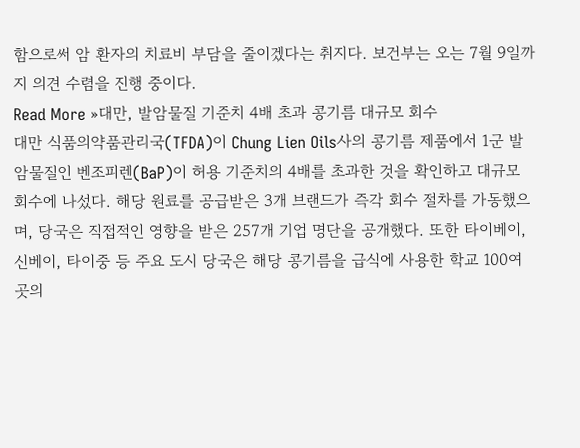함으로써 암 환자의 치료비 부담을 줄이겠다는 취지다. 보건부는 오는 7월 9일까지 의견 수렴을 진행 중이다.
Read More »대만, 발암물질 기준치 4배 초과 콩기름 대규모 회수
대만 식품의약품관리국(TFDA)이 Chung Lien Oils사의 콩기름 제품에서 1군 발암물질인 벤조피렌(BaP)이 허용 기준치의 4배를 초과한 것을 확인하고 대규모 회수에 나섰다. 해당 원료를 공급받은 3개 브랜드가 즉각 회수 절차를 가동했으며, 당국은 직접적인 영향을 받은 257개 기업 명단을 공개했다. 또한 타이베이, 신베이, 타이중 등 주요 도시 당국은 해당 콩기름을 급식에 사용한 학교 100여 곳의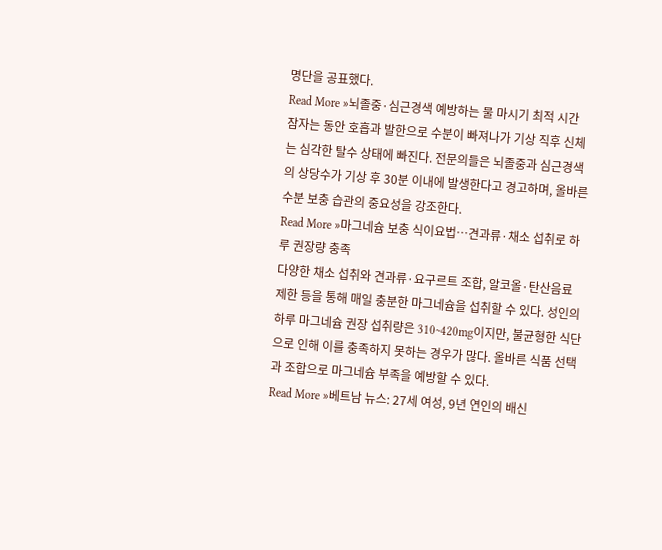명단을 공표했다.
Read More »뇌졸중·심근경색 예방하는 물 마시기 최적 시간
잠자는 동안 호흡과 발한으로 수분이 빠져나가 기상 직후 신체는 심각한 탈수 상태에 빠진다. 전문의들은 뇌졸중과 심근경색의 상당수가 기상 후 30분 이내에 발생한다고 경고하며, 올바른 수분 보충 습관의 중요성을 강조한다.
Read More »마그네슘 보충 식이요법…견과류·채소 섭취로 하루 권장량 충족
다양한 채소 섭취와 견과류·요구르트 조합, 알코올·탄산음료 제한 등을 통해 매일 충분한 마그네슘을 섭취할 수 있다. 성인의 하루 마그네슘 권장 섭취량은 310~420mg이지만, 불균형한 식단으로 인해 이를 충족하지 못하는 경우가 많다. 올바른 식품 선택과 조합으로 마그네슘 부족을 예방할 수 있다.
Read More »베트남 뉴스: 27세 여성, 9년 연인의 배신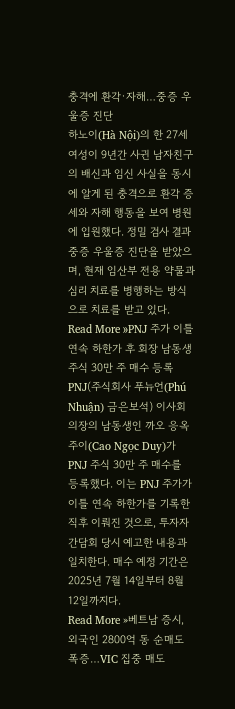충격에 환각·자해…중증 우울증 진단
하노이(Hà Nội)의 한 27세 여성이 9년간 사귄 남자친구의 배신과 임신 사실을 동시에 알게 된 충격으로 환각 증세와 자해 행동을 보여 병원에 입원했다. 정밀 검사 결과 중증 우울증 진단을 받았으며, 현재 임산부 전용 약물과 심리 치료를 병행하는 방식으로 치료를 받고 있다.
Read More »PNJ 주가 이틀 연속 하한가 후 회장 남동생 주식 30만 주 매수 등록
PNJ(주식회사 푸뉴언(Phú Nhuận) 금은보석) 이사회 의장의 남동생인 까오 응옥 주이(Cao Ngọc Duy)가 PNJ 주식 30만 주 매수를 등록했다. 이는 PNJ 주가가 이틀 연속 하한가를 기록한 직후 이뤄진 것으로, 투자자 간담회 당시 예고한 내용과 일치한다. 매수 예정 기간은 2025년 7월 14일부터 8월 12일까지다.
Read More »베트남 증시, 외국인 2800억 동 순매도 폭증…VIC 집중 매도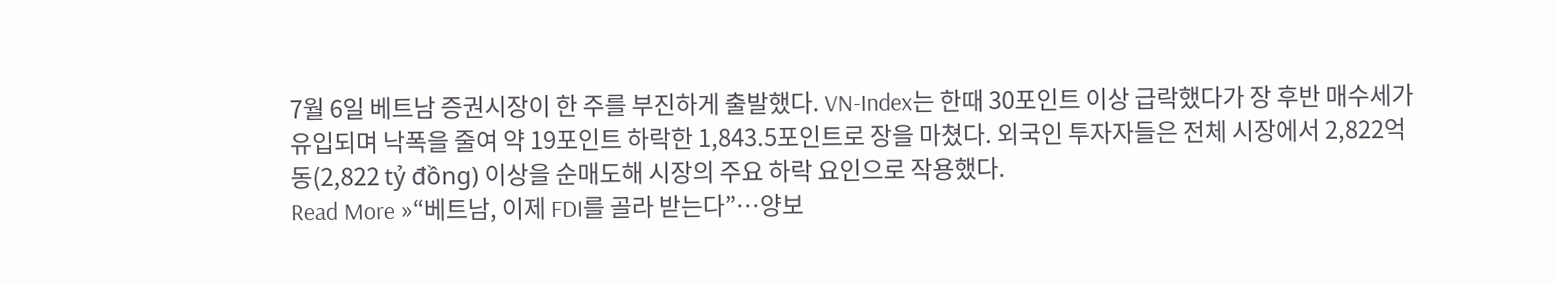7월 6일 베트남 증권시장이 한 주를 부진하게 출발했다. VN-Index는 한때 30포인트 이상 급락했다가 장 후반 매수세가 유입되며 낙폭을 줄여 약 19포인트 하락한 1,843.5포인트로 장을 마쳤다. 외국인 투자자들은 전체 시장에서 2,822억 동(2,822 tỷ đồng) 이상을 순매도해 시장의 주요 하락 요인으로 작용했다.
Read More »“베트남, 이제 FDI를 골라 받는다”…양보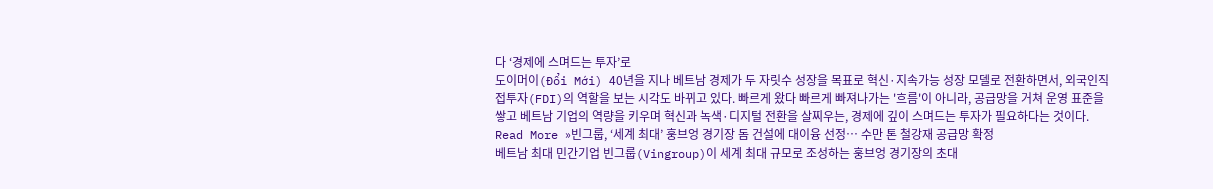다 ‘경제에 스며드는 투자’로
도이머이(Đổi Mới) 40년을 지나 베트남 경제가 두 자릿수 성장을 목표로 혁신·지속가능 성장 모델로 전환하면서, 외국인직접투자(FDI)의 역할을 보는 시각도 바뀌고 있다. 빠르게 왔다 빠르게 빠져나가는 '흐름'이 아니라, 공급망을 거쳐 운영 표준을 쌓고 베트남 기업의 역량을 키우며 혁신과 녹색·디지털 전환을 살찌우는, 경제에 깊이 스며드는 투자가 필요하다는 것이다.
Read More »빈그룹, ‘세계 최대’ 훙브엉 경기장 돔 건설에 대이융 선정… 수만 톤 철강재 공급망 확정
베트남 최대 민간기업 빈그룹(Vingroup)이 세계 최대 규모로 조성하는 훙브엉 경기장의 초대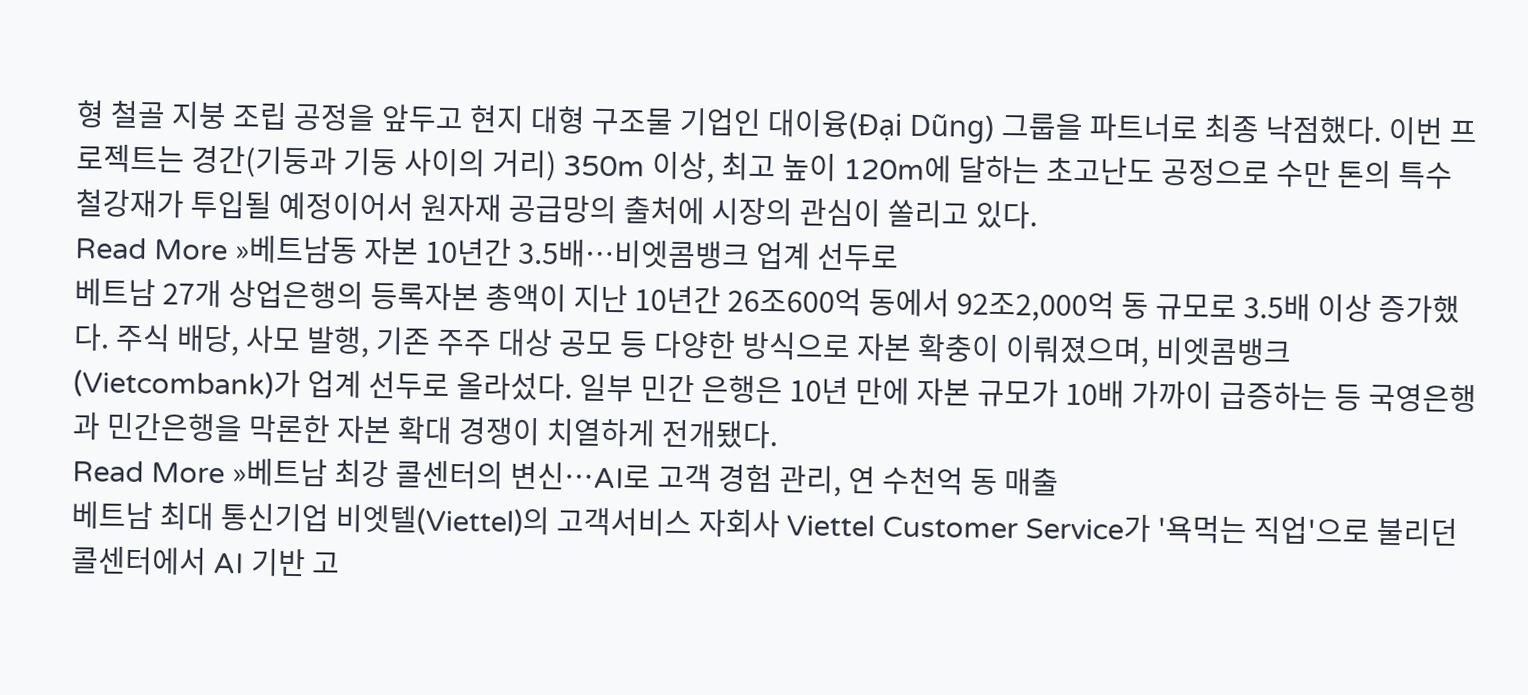형 철골 지붕 조립 공정을 앞두고 현지 대형 구조물 기업인 대이융(Đại Dũng) 그룹을 파트너로 최종 낙점했다. 이번 프로젝트는 경간(기둥과 기둥 사이의 거리) 350m 이상, 최고 높이 120m에 달하는 초고난도 공정으로 수만 톤의 특수 철강재가 투입될 예정이어서 원자재 공급망의 출처에 시장의 관심이 쏠리고 있다.
Read More »베트남동 자본 10년간 3.5배…비엣콤뱅크 업계 선두로
베트남 27개 상업은행의 등록자본 총액이 지난 10년간 26조600억 동에서 92조2,000억 동 규모로 3.5배 이상 증가했다. 주식 배당, 사모 발행, 기존 주주 대상 공모 등 다양한 방식으로 자본 확충이 이뤄졌으며, 비엣콤뱅크(Vietcombank)가 업계 선두로 올라섰다. 일부 민간 은행은 10년 만에 자본 규모가 10배 가까이 급증하는 등 국영은행과 민간은행을 막론한 자본 확대 경쟁이 치열하게 전개됐다.
Read More »베트남 최강 콜센터의 변신…AI로 고객 경험 관리, 연 수천억 동 매출
베트남 최대 통신기업 비엣텔(Viettel)의 고객서비스 자회사 Viettel Customer Service가 '욕먹는 직업'으로 불리던 콜센터에서 AI 기반 고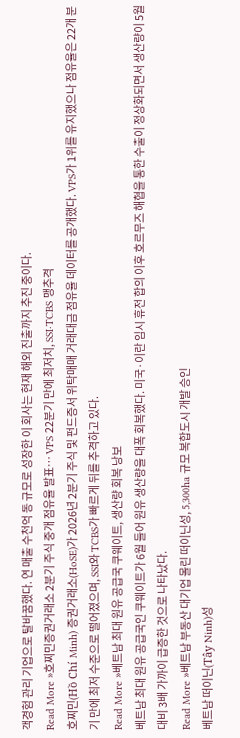객경험 관리 기업으로 탈바꿈했다. 연 매출 수천억 동 규모로 성장한 이 회사는 현재 해외 진출까지 추진 중이다.
Read More »호찌민증권거래소 2분기 주식 중개 점유율 발표… VPS 22분기 만에 최저치, SSI·TCBS 맹추격
호찌민(Hồ Chí Minh) 증권거래소(HoSE)가 2026년 2분기 주식 및 펀드증서 위탁매매 거래대금 점유율 데이터를 공개했다. VPS가 1위를 유지했으나 점유율은 22개 분기 만에 최저 수준으로 떨어졌으며, SSI와 TCBS가 빠르게 뒤를 추격하고 있다.
Read More »베트남 최대 원유 공급국 쿠웨이트, 생산량 회복 낭보
베트남 최대 원유 공급국인 쿠웨이트가 6월 들어 원유 생산량을 대폭 회복했다. 미국·이란 임시 휴전 합의 이후 호르무즈 해협을 통한 수출이 정상화되면서 생산량이 5월 대비 3배 가까이 급증한 것으로 나타났다.
Read More »베트남 부동산 대기업 몰린 떠이닌성, 5,300ha 규모 복합도시 개발 승인
베트남 떠이닌(Tây Ninh)성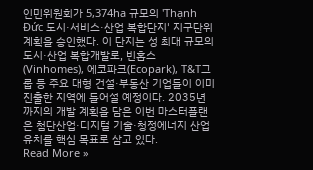인민위원회가 5,374ha 규모의 'Thạnh Đức 도시·서비스·산업 복합단지' 지구단위계획을 승인했다. 이 단지는 성 최대 규모의 도시·산업 복합개발로, 빈홈스(Vinhomes), 에코파크(Ecopark), T&T그룹 등 주요 대형 건설·부동산 기업들이 이미 진출한 지역에 들어설 예정이다. 2035년까지의 개발 계획을 담은 이번 마스터플랜은 첨단산업·디지털 기술·청정에너지 산업 유치를 핵심 목표로 삼고 있다.
Read More »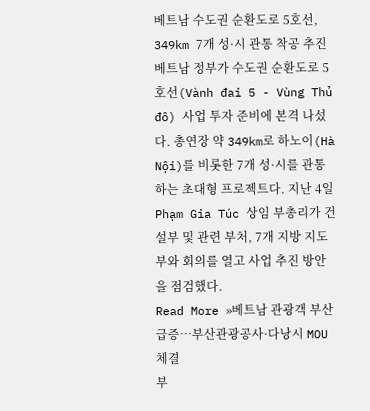베트남 수도권 순환도로 5호선, 349km 7개 성·시 관통 착공 추진
베트남 정부가 수도권 순환도로 5호선(Vành đai 5 - Vùng Thủ đô) 사업 투자 준비에 본격 나섰다. 총연장 약 349km로 하노이(Hà Nội)를 비롯한 7개 성·시를 관통하는 초대형 프로젝트다. 지난 4일 Phạm Gia Túc 상임 부총리가 건설부 및 관련 부처, 7개 지방 지도부와 회의를 열고 사업 추진 방안을 점검했다.
Read More »베트남 관광객 부산 급증…부산관광공사·다낭시 MOU 체결
부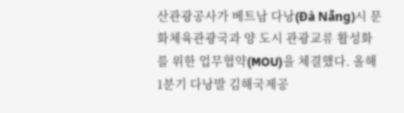산관광공사가 베트남 다낭(Đà Nẵng)시 문화체육관광국과 양 도시 관광교류 활성화를 위한 업무협약(MOU)을 체결했다. 올해 1분기 다낭발 김해국제공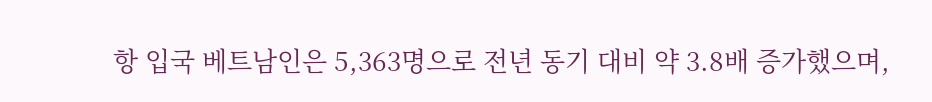항 입국 베트남인은 5,363명으로 전년 동기 대비 약 3.8배 증가했으며,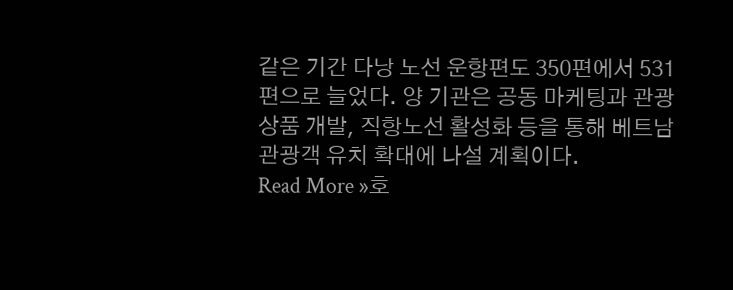같은 기간 다낭 노선 운항편도 350편에서 531편으로 늘었다. 양 기관은 공동 마케팅과 관광상품 개발, 직항노선 활성화 등을 통해 베트남 관광객 유치 확대에 나설 계획이다.
Read More »호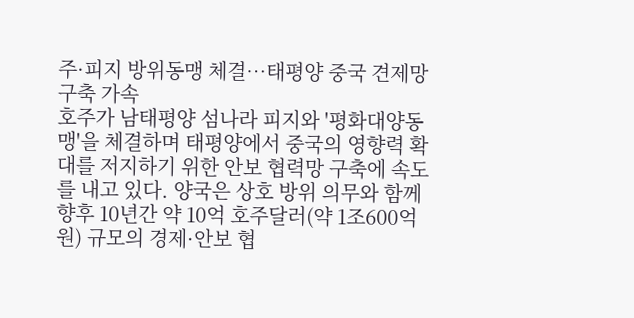주·피지 방위동맹 체결…태평양 중국 견제망 구축 가속
호주가 남태평양 섬나라 피지와 '평화대양동맹'을 체결하며 태평양에서 중국의 영향력 확대를 저지하기 위한 안보 협력망 구축에 속도를 내고 있다. 양국은 상호 방위 의무와 함께 향후 10년간 약 10억 호주달러(약 1조600억원) 규모의 경제·안보 협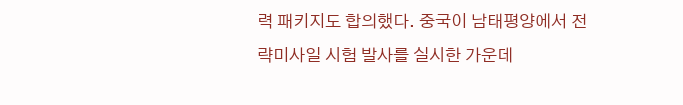력 패키지도 합의했다. 중국이 남태평양에서 전략미사일 시험 발사를 실시한 가운데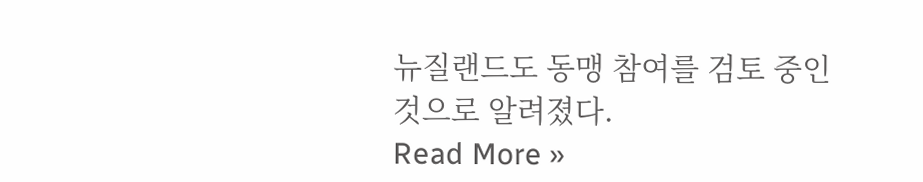뉴질랜드도 동맹 참여를 검토 중인 것으로 알려졌다.
Read More »